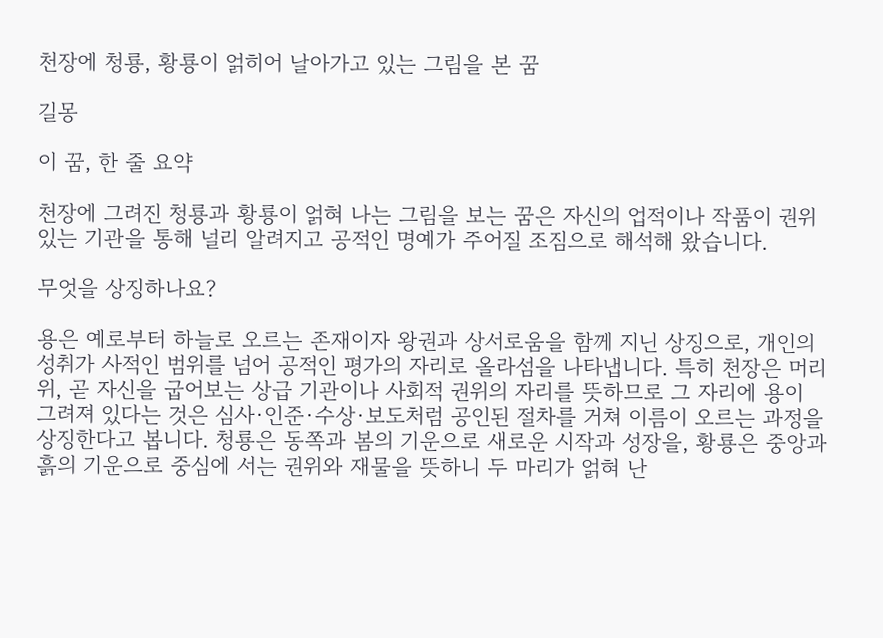천장에 청룡, 황룡이 얽히어 날아가고 있는 그림을 본 꿈

길몽

이 꿈, 한 줄 요약

천장에 그려진 청룡과 황룡이 얽혀 나는 그림을 보는 꿈은 자신의 업적이나 작품이 권위 있는 기관을 통해 널리 알려지고 공적인 명예가 주어질 조짐으로 해석해 왔습니다.

무엇을 상징하나요?

용은 예로부터 하늘로 오르는 존재이자 왕권과 상서로움을 함께 지닌 상징으로, 개인의 성취가 사적인 범위를 넘어 공적인 평가의 자리로 올라섬을 나타냅니다. 특히 천장은 머리 위, 곧 자신을 굽어보는 상급 기관이나 사회적 권위의 자리를 뜻하므로 그 자리에 용이 그려져 있다는 것은 심사·인준·수상·보도처럼 공인된 절차를 거쳐 이름이 오르는 과정을 상징한다고 봅니다. 청룡은 동쪽과 봄의 기운으로 새로운 시작과 성장을, 황룡은 중앙과 흙의 기운으로 중심에 서는 권위와 재물을 뜻하니 두 마리가 얽혀 난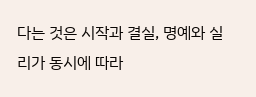다는 것은 시작과 결실, 명예와 실리가 동시에 따라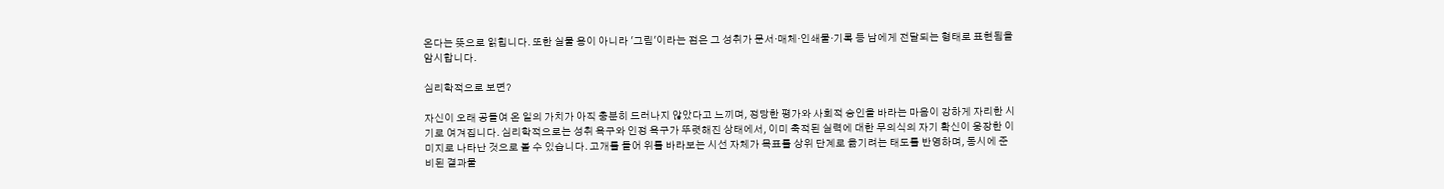온다는 뜻으로 읽힙니다. 또한 실물 용이 아니라 '그림'이라는 점은 그 성취가 문서·매체·인쇄물·기록 등 남에게 전달되는 형태로 표현됨을 암시합니다.

심리학적으로 보면?

자신이 오래 공들여 온 일의 가치가 아직 충분히 드러나지 않았다고 느끼며, 정당한 평가와 사회적 승인을 바라는 마음이 강하게 자리한 시기로 여겨집니다. 심리학적으로는 성취 욕구와 인정 욕구가 뚜렷해진 상태에서, 이미 축적된 실력에 대한 무의식의 자기 확신이 웅장한 이미지로 나타난 것으로 볼 수 있습니다. 고개를 들어 위를 바라보는 시선 자체가 목표를 상위 단계로 옮기려는 태도를 반영하며, 동시에 준비된 결과물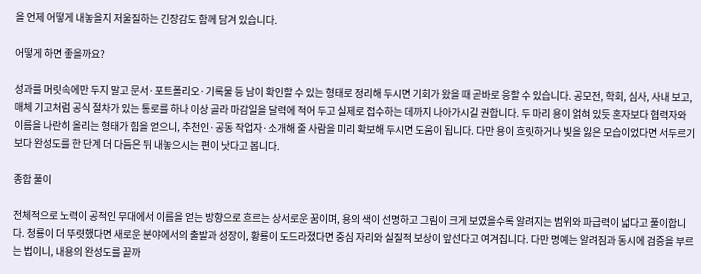을 언제 어떻게 내놓을지 저울질하는 긴장감도 함께 담겨 있습니다.

어떻게 하면 좋을까요?

성과를 머릿속에만 두지 말고 문서·포트폴리오·기록물 등 남이 확인할 수 있는 형태로 정리해 두시면 기회가 왔을 때 곧바로 응할 수 있습니다. 공모전, 학회, 심사, 사내 보고, 매체 기고처럼 공식 절차가 있는 통로를 하나 이상 골라 마감일을 달력에 적어 두고 실제로 접수하는 데까지 나아가시길 권합니다. 두 마리 용이 얽혀 있듯 혼자보다 협력자와 이름을 나란히 올리는 형태가 힘을 얻으니, 추천인·공동 작업자·소개해 줄 사람을 미리 확보해 두시면 도움이 됩니다. 다만 용이 흐릿하거나 빛을 잃은 모습이었다면 서두르기보다 완성도를 한 단계 더 다듬은 뒤 내놓으시는 편이 낫다고 봅니다.

종합 풀이

전체적으로 노력이 공적인 무대에서 이름을 얻는 방향으로 흐르는 상서로운 꿈이며, 용의 색이 선명하고 그림이 크게 보였을수록 알려지는 범위와 파급력이 넓다고 풀이합니다. 청룡이 더 뚜렷했다면 새로운 분야에서의 출발과 성장이, 황룡이 도드라졌다면 중심 자리와 실질적 보상이 앞선다고 여겨집니다. 다만 명예는 알려짐과 동시에 검증을 부르는 법이니, 내용의 완성도를 끝까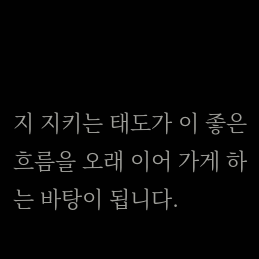지 지키는 태도가 이 좋은 흐름을 오래 이어 가게 하는 바탕이 됩니다.